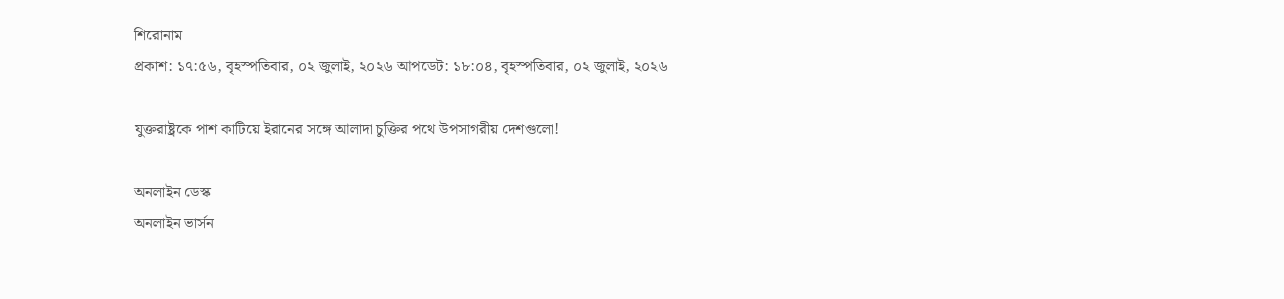শিরোনাম
প্রকাশ: ১৭:৫৬, বৃহস্পতিবার, ০২ জুলাই, ২০২৬ আপডেট: ১৮:০৪, বৃহস্পতিবার, ০২ জুলাই, ২০২৬

যুক্তরাষ্ট্রকে পাশ কাটিয়ে ইরানের সঙ্গে আলাদা চুক্তির পথে উপসাগরীয় দেশগুলো!

অনলাইন ডেস্ক
অনলাইন ভার্সন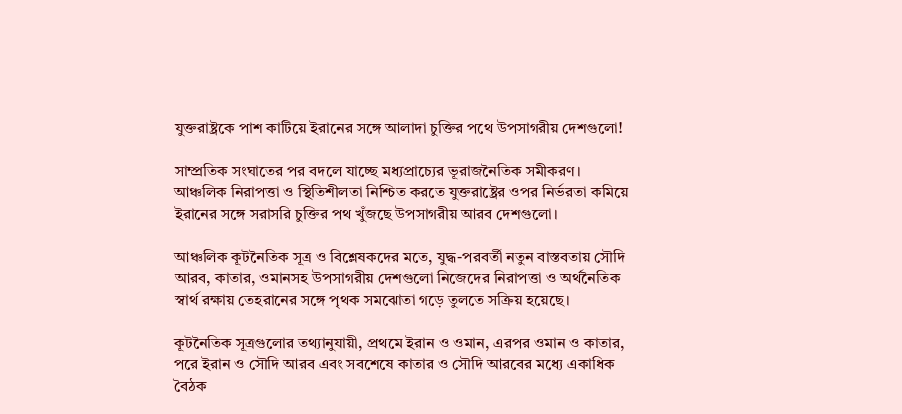যুক্তরাষ্ট্রকে পাশ কাটিয়ে ইরানের সঙ্গে আলাদা চুক্তির পথে উপসাগরীয় দেশগুলো!

সাম্প্রতিক সংঘাতের পর বদলে যাচ্ছে মধ্যপ্রাচ্যের ভূরাজনৈতিক সমীকরণ। আঞ্চলিক নিরাপত্তা ও স্থিতিশীলতা নিশ্চিত করতে যুক্তরাষ্ট্রের ওপর নির্ভরতা কমিয়ে ইরানের সঙ্গে সরাসরি চুক্তির পথ খুঁজছে উপসাগরীয় আরব দেশগুলো।

আঞ্চলিক কূটনৈতিক সূত্র ও বিশ্লেষকদের মতে, যুদ্ধ-পরবর্তী নতুন বাস্তবতায় সৌদি আরব, কাতার, ওমানসহ উপসাগরীয় দেশগুলো নিজেদের নিরাপত্তা ও অর্থনৈতিক স্বার্থ রক্ষায় তেহরানের সঙ্গে পৃথক সমঝোতা গড়ে তুলতে সক্রিয় হয়েছে।

কূটনৈতিক সূত্রগুলোর তথ্যানুযায়ী, প্রথমে ইরান ও ওমান, এরপর ওমান ও কাতার, পরে ইরান ও সৌদি আরব এবং সবশেষে কাতার ও সৌদি আরবের মধ্যে একাধিক বৈঠক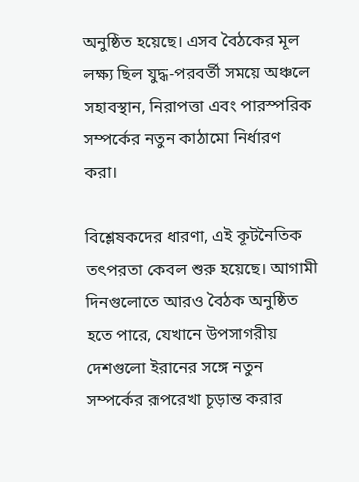অনুষ্ঠিত হয়েছে। এসব বৈঠকের মূল লক্ষ্য ছিল যুদ্ধ-পরবর্তী সময়ে অঞ্চলে সহাবস্থান, নিরাপত্তা এবং পারস্পরিক সম্পর্কের নতুন কাঠামো নির্ধারণ করা।

বিশ্লেষকদের ধারণা, এই কূটনৈতিক তৎপরতা কেবল শুরু হয়েছে। আগামী দিনগুলোতে আরও বৈঠক অনুষ্ঠিত হতে পারে, যেখানে উপসাগরীয় দেশগুলো ইরানের সঙ্গে নতুন সম্পর্কের রূপরেখা চূড়ান্ত করার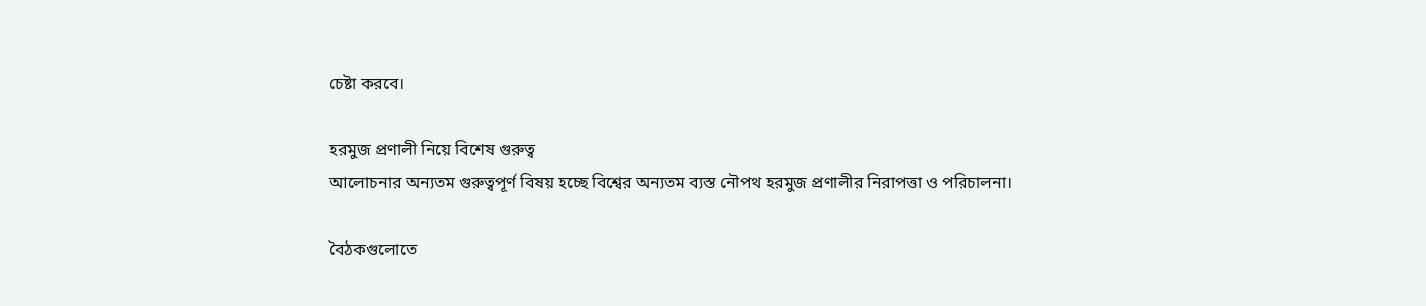চেষ্টা করবে।

হরমুজ প্রণালী নিয়ে বিশেষ গুরুত্ব
আলোচনার অন্যতম গুরুত্বপূর্ণ বিষয় হচ্ছে বিশ্বের অন্যতম ব্যস্ত নৌপথ হরমুজ প্রণালীর নিরাপত্তা ও পরিচালনা।

বৈঠকগুলোতে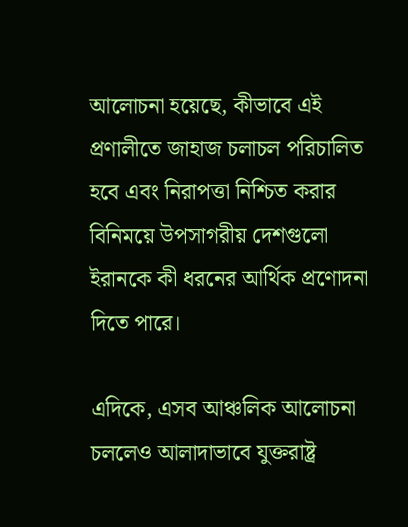আলোচনা হয়েছে, কীভাবে এই প্রণালীতে জাহাজ চলাচল পরিচালিত হবে এবং নিরাপত্তা নিশ্চিত করার বিনিময়ে উপসাগরীয় দেশগুলো ইরানকে কী ধরনের আর্থিক প্রণোদনা দিতে পারে।

এদিকে, এসব আঞ্চলিক আলোচনা চললেও আলাদাভাবে যুক্তরাষ্ট্র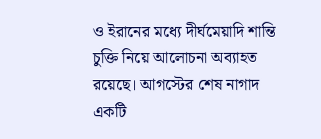ও ইরানের মধ্যে দীর্ঘমেয়াদি শান্তি চুক্তি নিয়ে আলোচনা অব্যাহত রয়েছে। আগস্টের শেষ নাগাদ একটি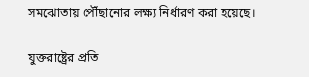সমঝোতায় পৌঁছানোর লক্ষ্য নির্ধারণ করা হয়েছে।

যুক্তরাষ্ট্রের প্রতি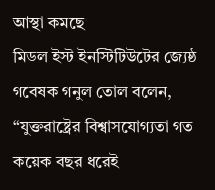আস্থা কমছে
মিডল ইস্ট ইনস্টিটিউটের জ্যেষ্ঠ গবেষক গনুল তোল বলেন, “যুক্তরাষ্ট্রের বিশ্বাসযোগ্যতা গত কয়েক বছর ধরেই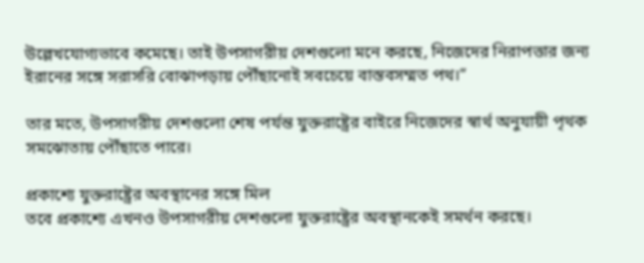উল্লেখযোগ্যভাবে কমেছে। তাই উপসাগরীয় দেশগুলো মনে করছে, নিজেদের নিরাপত্তার জন্য ইরানের সঙ্গে সরাসরি বোঝাপড়ায় পৌঁছানোই সবচেয়ে বাস্তবসম্মত পথ।”

তার মতে, উপসাগরীয় দেশগুলো শেষ পর্যন্ত যুক্তরাষ্ট্রের বাইরে নিজেদের স্বার্থ অনুযায়ী পৃথক সমঝোতায় পৌঁছাতে পারে।

প্রকাশ্যে যুক্তরাষ্ট্রের অবস্থানের সঙ্গে মিল
তবে প্রকাশ্যে এখনও উপসাগরীয় দেশগুলো যুক্তরাষ্ট্রের অবস্থানকেই সমর্থন করছে।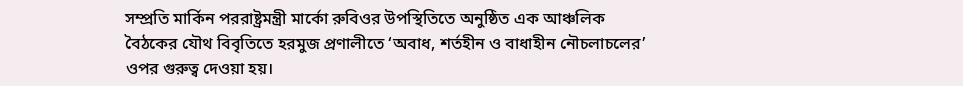সম্প্রতি মার্কিন পররাষ্ট্রমন্ত্রী মার্কো রুবিওর উপস্থিতিতে অনুষ্ঠিত এক আঞ্চলিক বৈঠকের যৌথ বিবৃতিতে হরমুজ প্রণালীতে ‘অবাধ, শর্তহীন ও বাধাহীন নৌচলাচলের’ ওপর গুরুত্ব দেওয়া হয়।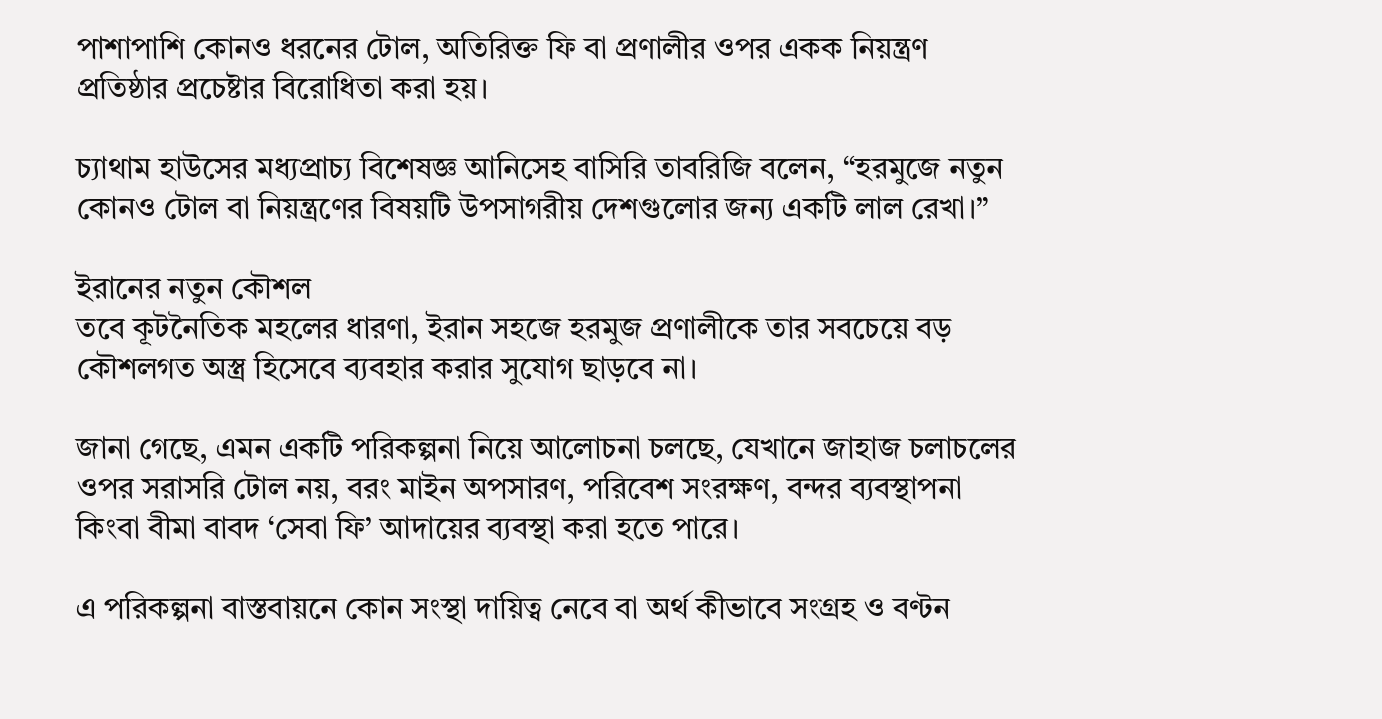পাশাপাশি কোনও ধরনের টোল, অতিরিক্ত ফি বা প্রণালীর ওপর একক নিয়ন্ত্রণ প্রতিষ্ঠার প্রচেষ্টার বিরোধিতা করা হয়।

চ্যাথাম হাউসের মধ্যপ্রাচ্য বিশেষজ্ঞ আনিসেহ বাসিরি তাবরিজি বলেন, “হরমুজে নতুন কোনও টোল বা নিয়ন্ত্রণের বিষয়টি উপসাগরীয় দেশগুলোর জন্য একটি লাল রেখা।”

ইরানের নতুন কৌশল
তবে কূটনৈতিক মহলের ধারণা, ইরান সহজে হরমুজ প্রণালীকে তার সবচেয়ে বড় কৌশলগত অস্ত্র হিসেবে ব্যবহার করার সুযোগ ছাড়বে না।

জানা গেছে, এমন একটি পরিকল্পনা নিয়ে আলোচনা চলছে, যেখানে জাহাজ চলাচলের ওপর সরাসরি টোল নয়, বরং মাইন অপসারণ, পরিবেশ সংরক্ষণ, বন্দর ব্যবস্থাপনা কিংবা বীমা বাবদ ‘সেবা ফি’ আদায়ের ব্যবস্থা করা হতে পারে।

এ পরিকল্পনা বাস্তবায়নে কোন সংস্থা দায়িত্ব নেবে বা অর্থ কীভাবে সংগ্রহ ও বণ্টন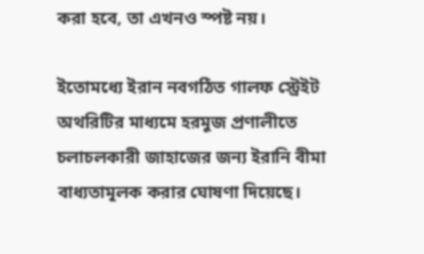করা হবে, তা এখনও স্পষ্ট নয়।

ইতোমধ্যে ইরান নবগঠিত গালফ স্ট্রেইট অথরিটির মাধ্যমে হরমুজ প্রণালীতে চলাচলকারী জাহাজের জন্য ইরানি বীমা বাধ্যতামূলক করার ঘোষণা দিয়েছে।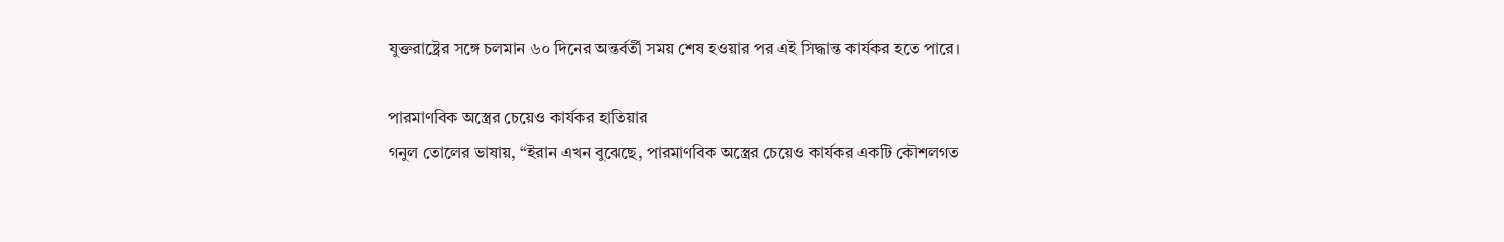যুক্তরাষ্ট্রের সঙ্গে চলমান ৬০ দিনের অন্তর্বর্তী সময় শেষ হওয়ার পর এই সিদ্ধান্ত কার্যকর হতে পারে।

পারমাণবিক অস্ত্রের চেয়েও কার্যকর হাতিয়ার
গনুল তোলের ভাষায়, “ইরান এখন বুঝেছে, পারমাণবিক অস্ত্রের চেয়েও কার্যকর একটি কৌশলগত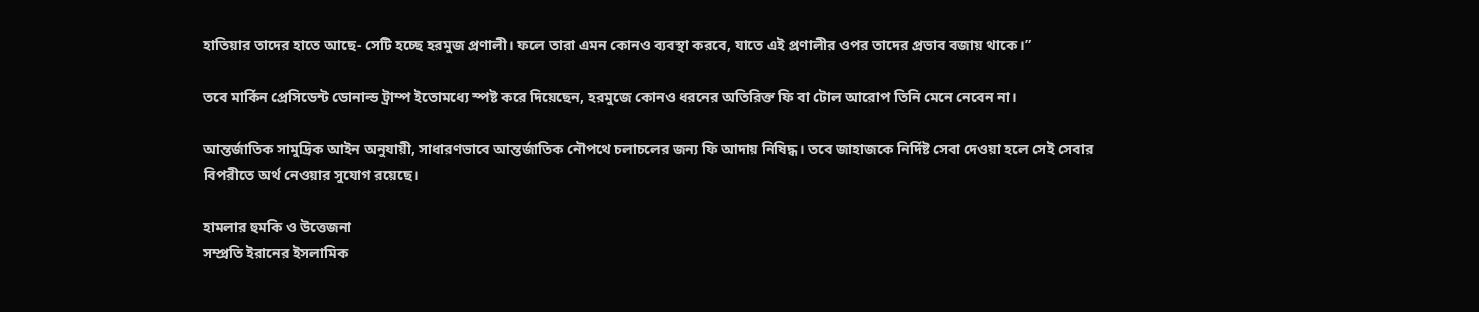হাতিয়ার তাদের হাতে আছে- সেটি হচ্ছে হরমুজ প্রণালী। ফলে তারা এমন কোনও ব্যবস্থা করবে, যাতে এই প্রণালীর ওপর তাদের প্রভাব বজায় থাকে।”

তবে মার্কিন প্রেসিডেন্ট ডোনাল্ড ট্রাম্প ইতোমধ্যে স্পষ্ট করে দিয়েছেন, হরমুজে কোনও ধরনের অতিরিক্ত ফি বা টোল আরোপ তিনি মেনে নেবেন না।

আন্তর্জাতিক সামুদ্রিক আইন অনুযায়ী, সাধারণভাবে আন্তর্জাতিক নৌপথে চলাচলের জন্য ফি আদায় নিষিদ্ধ। তবে জাহাজকে নির্দিষ্ট সেবা দেওয়া হলে সেই সেবার বিপরীতে অর্থ নেওয়ার সুযোগ রয়েছে।

হামলার হুমকি ও উত্তেজনা
সম্প্রতি ইরানের ইসলামিক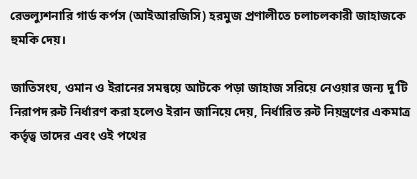রেভল্যুশনারি গার্ড কর্পস (আইআরজিসি) হরমুজ প্রণালীতে চলাচলকারী জাহাজকে হুমকি দেয়।

জাতিসংঘ, ওমান ও ইরানের সমন্বয়ে আটকে পড়া জাহাজ সরিয়ে নেওয়ার জন্য দু’টি নিরাপদ রুট নির্ধারণ করা হলেও ইরান জানিয়ে দেয়, নির্ধারিত রুট নিয়ন্ত্রণের একমাত্র কর্তৃত্ব তাদের এবং ওই পথের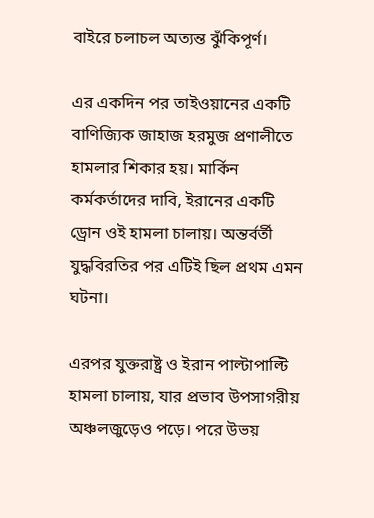বাইরে চলাচল অত্যন্ত ঝুঁকিপূর্ণ।

এর একদিন পর তাইওয়ানের একটি বাণিজ্যিক জাহাজ হরমুজ প্রণালীতে হামলার শিকার হয়। মার্কিন কর্মকর্তাদের দাবি, ইরানের একটি ড্রোন ওই হামলা চালায়। অন্তর্বর্তী যুদ্ধবিরতির পর এটিই ছিল প্রথম এমন ঘটনা।

এরপর যুক্তরাষ্ট্র ও ইরান পাল্টাপাল্টি হামলা চালায়, যার প্রভাব উপসাগরীয় অঞ্চলজুড়েও পড়ে। পরে উভয়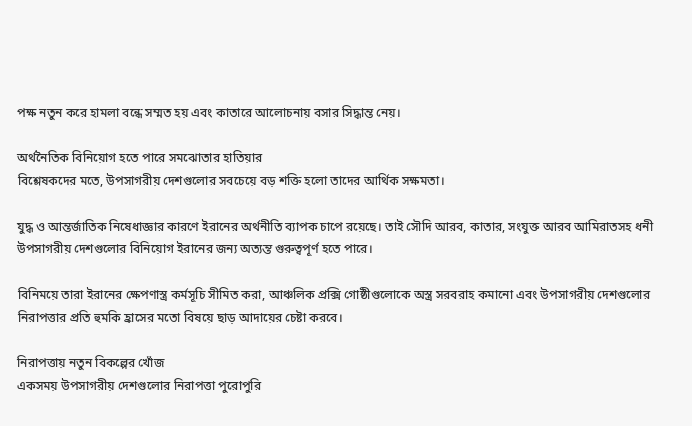পক্ষ নতুন করে হামলা বন্ধে সম্মত হয় এবং কাতারে আলোচনায় বসার সিদ্ধান্ত নেয়।

অর্থনৈতিক বিনিয়োগ হতে পারে সমঝোতার হাতিয়ার
বিশ্লেষকদের মতে, উপসাগরীয় দেশগুলোর সবচেয়ে বড় শক্তি হলো তাদের আর্থিক সক্ষমতা।

যুদ্ধ ও আন্তর্জাতিক নিষেধাজ্ঞার কারণে ইরানের অর্থনীতি ব্যাপক চাপে রয়েছে। তাই সৌদি আরব, কাতার, সংযুক্ত আরব আমিরাতসহ ধনী উপসাগরীয় দেশগুলোর বিনিয়োগ ইরানের জন্য অত্যন্ত গুরুত্বপূর্ণ হতে পারে।

বিনিময়ে তারা ইরানের ক্ষেপণাস্ত্র কর্মসূচি সীমিত করা, আঞ্চলিক প্রক্সি গোষ্ঠীগুলোকে অস্ত্র সরবরাহ কমানো এবং উপসাগরীয় দেশগুলোর নিরাপত্তার প্রতি হুমকি হ্রাসের মতো বিষয়ে ছাড় আদায়ের চেষ্টা করবে।

নিরাপত্তায় নতুন বিকল্পের খোঁজ
একসময় উপসাগরীয় দেশগুলোর নিরাপত্তা পুরোপুরি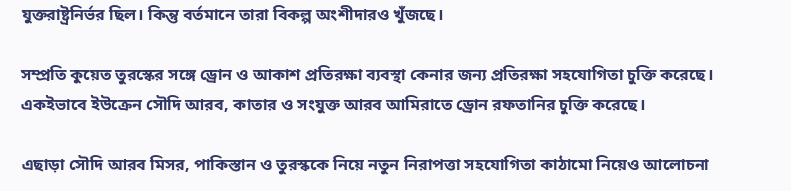যুক্তরাষ্ট্রনির্ভর ছিল। কিন্তু বর্তমানে তারা বিকল্প অংশীদারও খুঁজছে।

সম্প্রতি কুয়েত তুরস্কের সঙ্গে ড্রোন ও আকাশ প্রতিরক্ষা ব্যবস্থা কেনার জন্য প্রতিরক্ষা সহযোগিতা চুক্তি করেছে। একইভাবে ইউক্রেন সৌদি আরব, কাতার ও সংযুক্ত আরব আমিরাতে ড্রোন রফতানির চুক্তি করেছে।

এছাড়া সৌদি আরব মিসর, পাকিস্তান ও তুরস্ককে নিয়ে নতুন নিরাপত্তা সহযোগিতা কাঠামো নিয়েও আলোচনা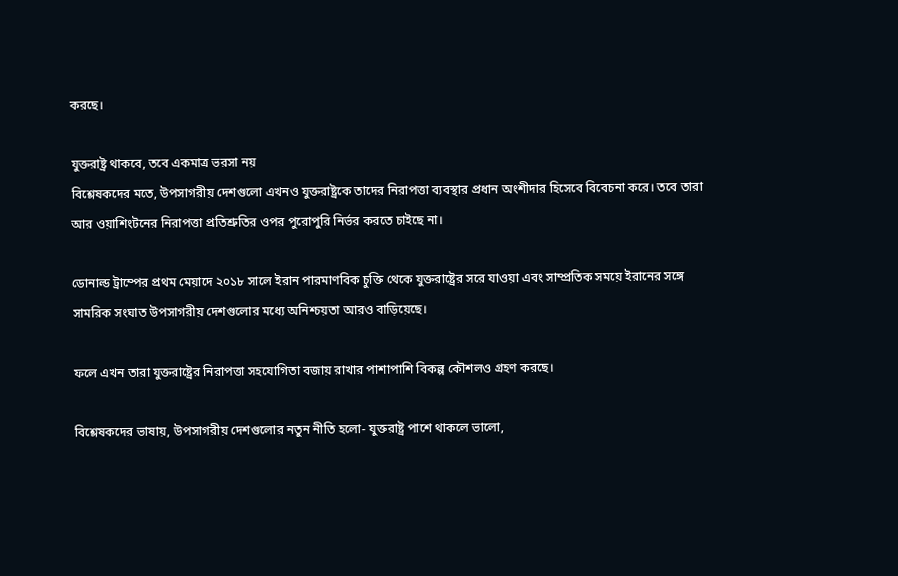করছে।

যুক্তরাষ্ট্র থাকবে, তবে একমাত্র ভরসা নয়
বিশ্লেষকদের মতে, উপসাগরীয় দেশগুলো এখনও যুক্তরাষ্ট্রকে তাদের নিরাপত্তা ব্যবস্থার প্রধান অংশীদার হিসেবে বিবেচনা করে। তবে তারা আর ওয়াশিংটনের নিরাপত্তা প্রতিশ্রুতির ওপর পুরোপুরি নির্ভর করতে চাইছে না।

ডোনাল্ড ট্রাম্পের প্রথম মেয়াদে ২০১৮ সালে ইরান পারমাণবিক চুক্তি থেকে যুক্তরাষ্ট্রের সরে যাওয়া এবং সাম্প্রতিক সময়ে ইরানের সঙ্গে সামরিক সংঘাত উপসাগরীয় দেশগুলোর মধ্যে অনিশ্চয়তা আরও বাড়িয়েছে।

ফলে এখন তারা যুক্তরাষ্ট্রের নিরাপত্তা সহযোগিতা বজায় রাখার পাশাপাশি বিকল্প কৌশলও গ্রহণ করছে।

বিশ্লেষকদের ভাষায়, উপসাগরীয় দেশগুলোর নতুন নীতি হলো- যুক্তরাষ্ট্র পাশে থাকলে ভালো,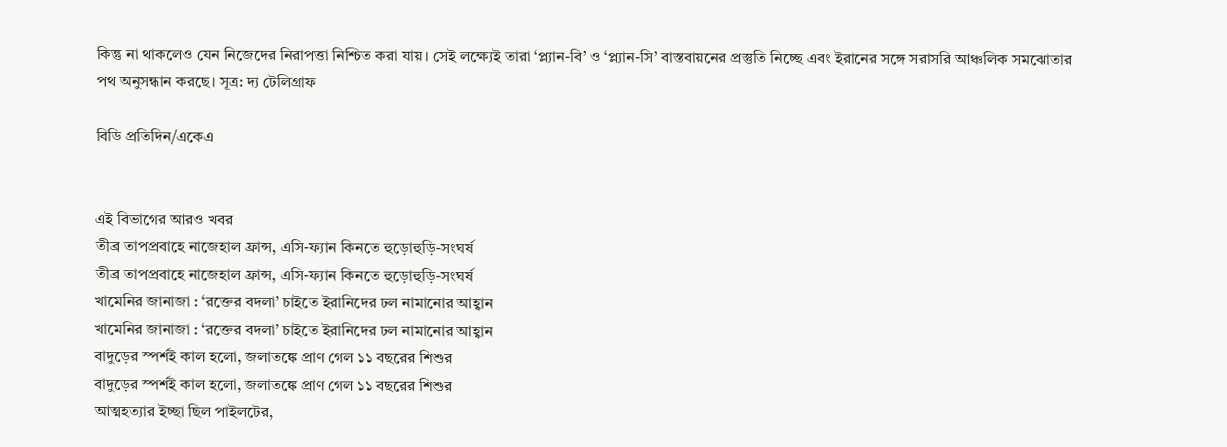কিন্তু না থাকলেও যেন নিজেদের নিরাপত্তা নিশ্চিত করা যায়। সেই লক্ষ্যেই তারা ‘প্ল্যান-বি’ ও ‘প্ল্যান-সি’ বাস্তবায়নের প্রস্তুতি নিচ্ছে এবং ইরানের সঙ্গে সরাসরি আঞ্চলিক সমঝোতার পথ অনুসন্ধান করছে। সূত্র: দ্য টেলিগ্রাফ

বিডি প্রতিদিন/একেএ


এই বিভাগের আরও খবর
তীব্র তাপপ্রবাহে নাজেহাল ফ্রান্স, এসি-ফ্যান কিনতে হুড়োহুড়ি-সংঘর্ষ
তীব্র তাপপ্রবাহে নাজেহাল ফ্রান্স, এসি-ফ্যান কিনতে হুড়োহুড়ি-সংঘর্ষ
খামেনির জানাজা : ‘রক্তের বদলা’ চাইতে ইরানিদের ঢল নামানোর আহ্বান
খামেনির জানাজা : ‘রক্তের বদলা’ চাইতে ইরানিদের ঢল নামানোর আহ্বান
বাদুড়ের স্পর্শই কাল হলো, জলাতঙ্কে প্রাণ গেল ১১ বছরের শিশুর
বাদুড়ের স্পর্শই কাল হলো, জলাতঙ্কে প্রাণ গেল ১১ বছরের শিশুর
আত্মহত্যার ইচ্ছা ছিল পাইলটের,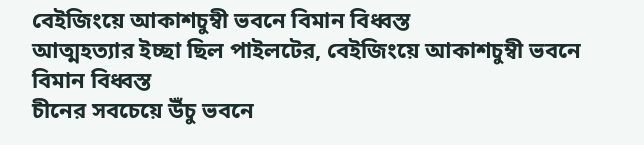বেইজিংয়ে আকাশচুম্বী ভবনে বিমান বিধ্বস্ত
আত্মহত্যার ইচ্ছা ছিল পাইলটের, বেইজিংয়ে আকাশচুম্বী ভবনে বিমান বিধ্বস্ত
চীনের সবচেয়ে উঁচু ভবনে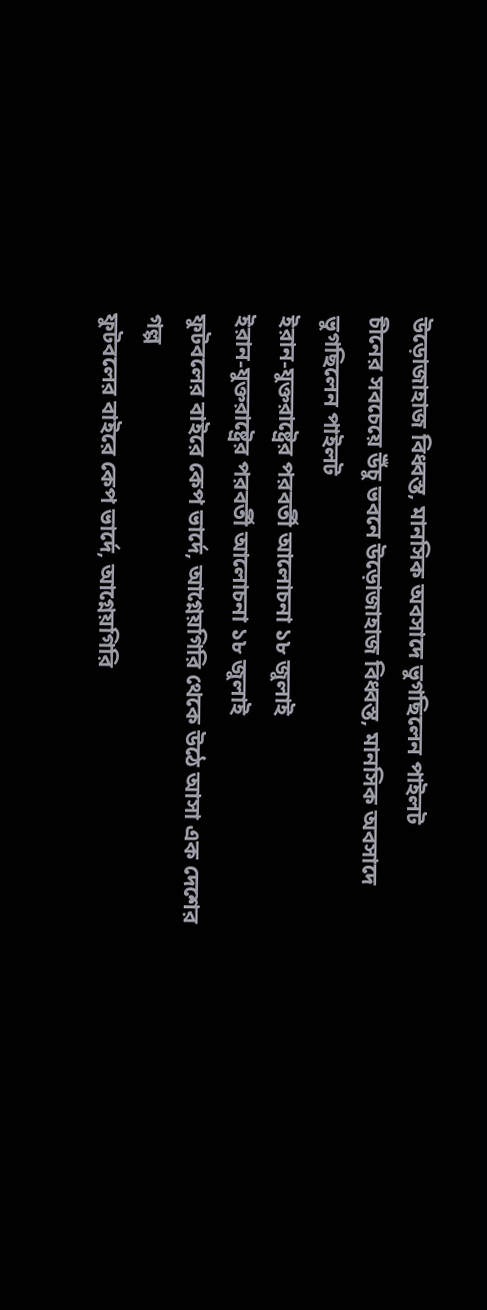উড়োজাহাজ বিধ্বস্ত, মানসিক অবসাদে ভুগছিলেন পাইলট
চীনের সবচেয়ে উঁচু ভবনে উড়োজাহাজ বিধ্বস্ত, মানসিক অবসাদে ভুগছিলেন পাইলট
ইরান-যুক্তরাষ্ট্রের পরবর্তী আলোচনা ১৮ জুলাই
ইরান-যুক্তরাষ্ট্রের পরবর্তী আলোচনা ১৮ জুলাই
ফুটবলের বাইরে কেপ ভার্দে, আগ্নেয়গিরি থেকে উঠে আসা এক দেশের গল্প
ফুটবলের বাইরে কেপ ভার্দে, আগ্নেয়গিরি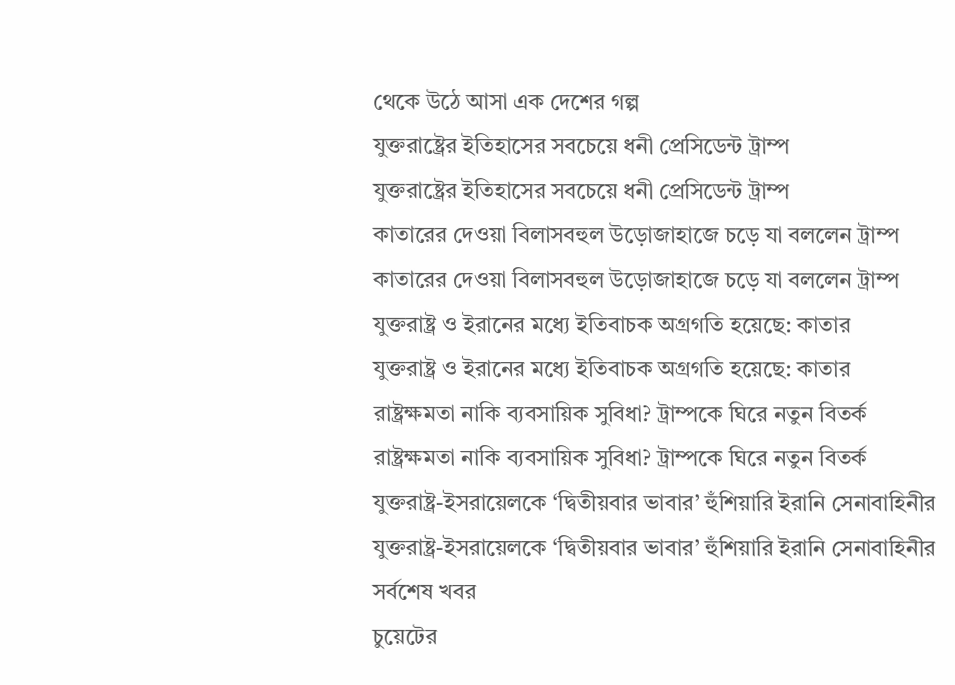থেকে উঠে আসা এক দেশের গল্প
যুক্তরাষ্ট্রের ইতিহাসের সবচেয়ে ধনী প্রেসিডেন্ট ট্রাম্প
যুক্তরাষ্ট্রের ইতিহাসের সবচেয়ে ধনী প্রেসিডেন্ট ট্রাম্প
কাতারের দেওয়া বিলাসবহুল উড়োজাহাজে চড়ে যা বললেন ট্রাম্প
কাতারের দেওয়া বিলাসবহুল উড়োজাহাজে চড়ে যা বললেন ট্রাম্প
যুক্তরাষ্ট্র ও ইরানের মধ্যে ইতিবাচক অগ্রগতি হয়েছে: কাতার
যুক্তরাষ্ট্র ও ইরানের মধ্যে ইতিবাচক অগ্রগতি হয়েছে: কাতার
রাষ্ট্রক্ষমতা নাকি ব্যবসায়িক সুবিধা? ট্রাম্পকে ঘিরে নতুন বিতর্ক
রাষ্ট্রক্ষমতা নাকি ব্যবসায়িক সুবিধা? ট্রাম্পকে ঘিরে নতুন বিতর্ক
যুক্তরাষ্ট্র-ইসরায়েলকে ‘দ্বিতীয়বার ভাবার’ হুঁশিয়ারি ইরানি সেনাবাহিনীর
যুক্তরাষ্ট্র-ইসরায়েলকে ‘দ্বিতীয়বার ভাবার’ হুঁশিয়ারি ইরানি সেনাবাহিনীর
সর্বশেষ খবর
চুয়েটের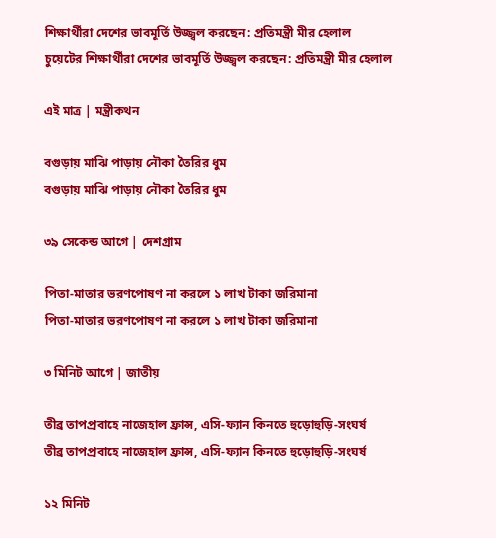শিক্ষার্থীরা দেশের ভাবমূর্তি উজ্জ্বল করছেন: প্রতিমন্ত্রী মীর হেলাল
চুয়েটের শিক্ষার্থীরা দেশের ভাবমূর্তি উজ্জ্বল করছেন: প্রতিমন্ত্রী মীর হেলাল

এই মাত্র | মন্ত্রীকথন

বগুড়ায় মাঝি পাড়ায় নৌকা তৈরির ধুম
বগুড়ায় মাঝি পাড়ায় নৌকা তৈরির ধুম

৩৯ সেকেন্ড আগে | দেশগ্রাম

পিতা-মাতার ভরণপোষণ না করলে ১ লাখ টাকা জরিমানা
পিতা-মাতার ভরণপোষণ না করলে ১ লাখ টাকা জরিমানা

৩ মিনিট আগে | জাতীয়

তীব্র তাপপ্রবাহে নাজেহাল ফ্রান্স, এসি-ফ্যান কিনতে হুড়োহুড়ি-সংঘর্ষ
তীব্র তাপপ্রবাহে নাজেহাল ফ্রান্স, এসি-ফ্যান কিনতে হুড়োহুড়ি-সংঘর্ষ

১২ মিনিট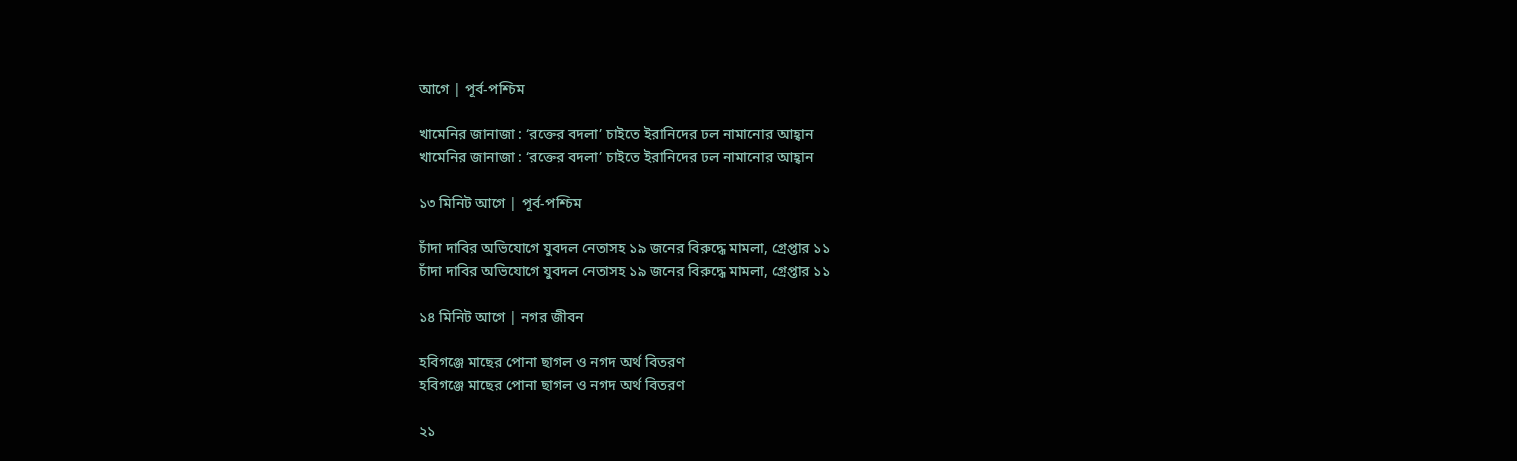আগে | পূর্ব-পশ্চিম

খামেনির জানাজা : ‘রক্তের বদলা’ চাইতে ইরানিদের ঢল নামানোর আহ্বান
খামেনির জানাজা : ‘রক্তের বদলা’ চাইতে ইরানিদের ঢল নামানোর আহ্বান

১৩ মিনিট আগে | পূর্ব-পশ্চিম

চাঁদা দাবির অভিযোগে যুবদল নেতাসহ ১৯ জনের বিরুদ্ধে মামলা, গ্রেপ্তার ১১
চাঁদা দাবির অভিযোগে যুবদল নেতাসহ ১৯ জনের বিরুদ্ধে মামলা, গ্রেপ্তার ১১

১৪ মিনিট আগে | নগর জীবন

হবিগঞ্জে মাছের পোনা ছাগল ও নগদ অর্থ বিতরণ
হবিগঞ্জে মাছের পোনা ছাগল ও নগদ অর্থ বিতরণ

২১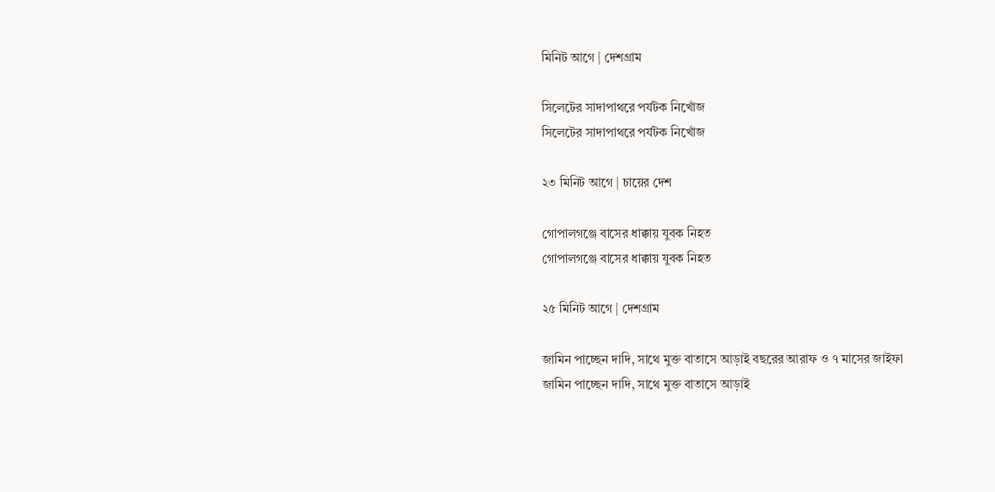মিনিট আগে | দেশগ্রাম

সিলেটের সাদাপাথরে পর্যটক নিখোঁজ
সিলেটের সাদাপাথরে পর্যটক নিখোঁজ

২৩ মিনিট আগে | চায়ের দেশ

গোপালগঞ্জে বাসের ধাক্কায় যুবক নিহত
গোপালগঞ্জে বাসের ধাক্কায় যুবক নিহত

২৫ মিনিট আগে | দেশগ্রাম

জামিন পাচ্ছেন দাদি, সাথে মুক্ত বাতাসে আড়াই বছরের আরাফ ও ৭ মাসের জাইফা
জামিন পাচ্ছেন দাদি, সাথে মুক্ত বাতাসে আড়াই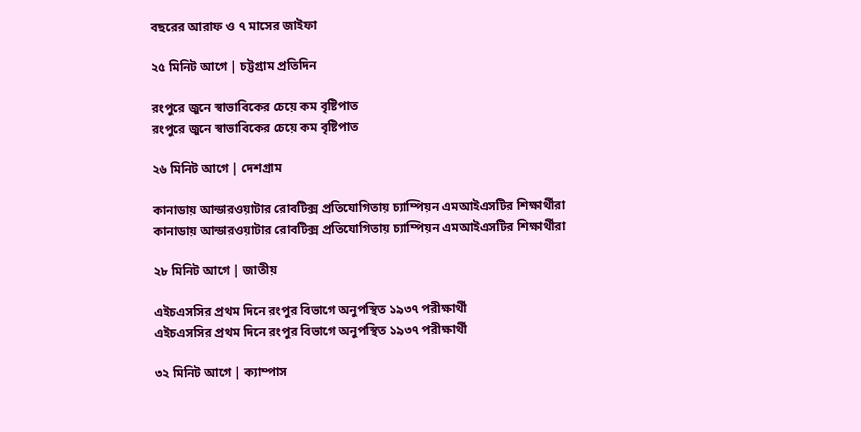বছরের আরাফ ও ৭ মাসের জাইফা

২৫ মিনিট আগে | চট্টগ্রাম প্রতিদিন

রংপুরে জুনে স্বাভাবিকের চেয়ে কম বৃষ্টিপাত
রংপুরে জুনে স্বাভাবিকের চেয়ে কম বৃষ্টিপাত

২৬ মিনিট আগে | দেশগ্রাম

কানাডায় আন্ডারওয়াটার রোবটিক্স প্রতিযোগিতায় চ্যাম্পিয়ন এমআইএসটির শিক্ষার্থীরা
কানাডায় আন্ডারওয়াটার রোবটিক্স প্রতিযোগিতায় চ্যাম্পিয়ন এমআইএসটির শিক্ষার্থীরা

২৮ মিনিট আগে | জাতীয়

এইচএসসির প্রথম দিনে রংপুর বিভাগে অনুপস্থিত ১৯৩৭ পরীক্ষার্থী
এইচএসসির প্রথম দিনে রংপুর বিভাগে অনুপস্থিত ১৯৩৭ পরীক্ষার্থী

৩২ মিনিট আগে | ক্যাম্পাস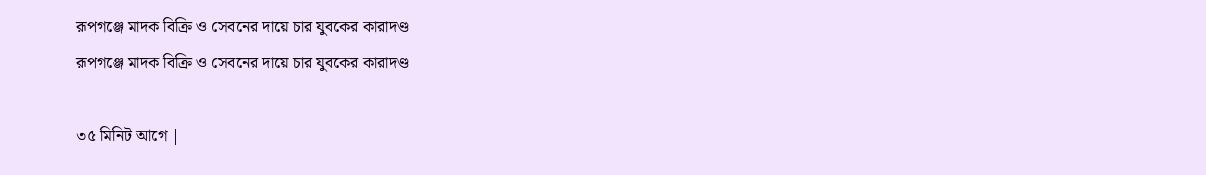রূপগঞ্জে মাদক বিক্রি ও সেবনের দায়ে চার যুবকের কারাদণ্ড
রূপগঞ্জে মাদক বিক্রি ও সেবনের দায়ে চার যুবকের কারাদণ্ড

৩৫ মিনিট আগে |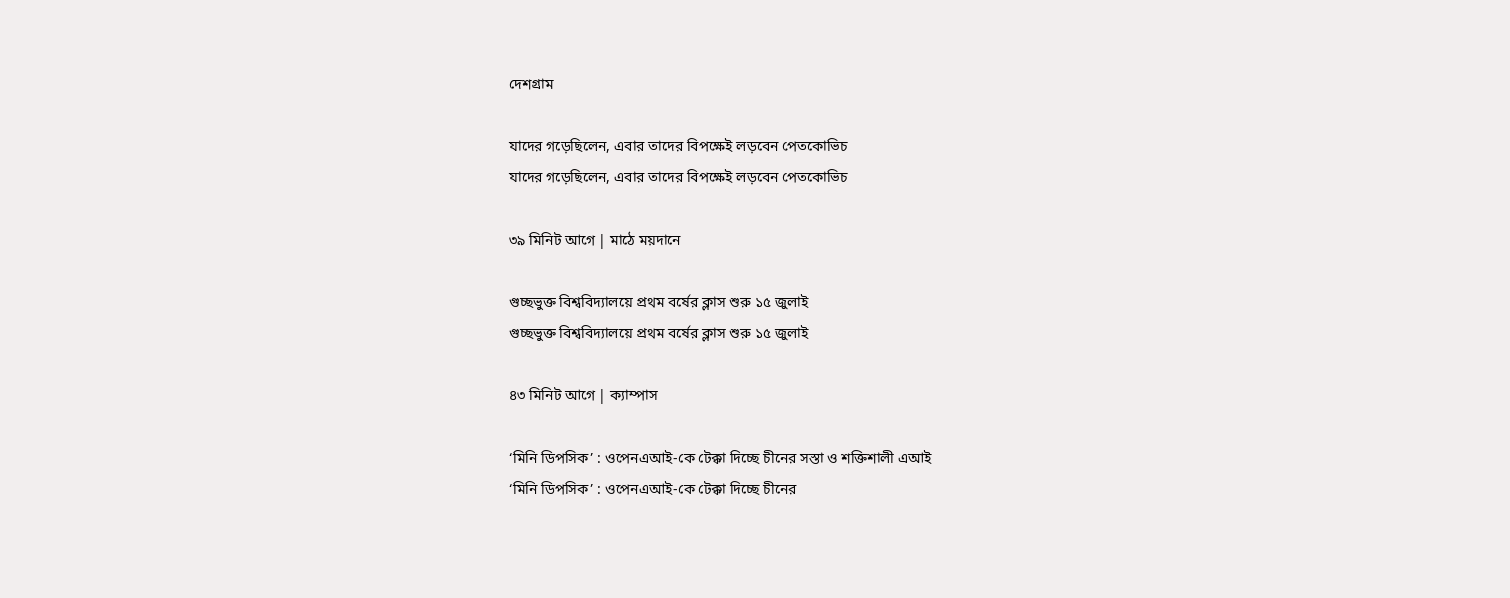দেশগ্রাম

যাদের গড়েছিলেন, এবার তাদের বিপক্ষেই লড়বেন পেতকোভিচ
যাদের গড়েছিলেন, এবার তাদের বিপক্ষেই লড়বেন পেতকোভিচ

৩৯ মিনিট আগে | মাঠে ময়দানে

গুচ্ছভুক্ত বিশ্ববিদ্যালয়ে প্রথম বর্ষের ক্লাস শুরু ১৫ জুলাই
গুচ্ছভুক্ত বিশ্ববিদ্যালয়ে প্রথম বর্ষের ক্লাস শুরু ১৫ জুলাই

৪৩ মিনিট আগে | ক্যাম্পাস

‘মিনি ডিপসিক’ : ওপেনএআই-কে টেক্কা দিচ্ছে চীনের সস্তা ও শক্তিশালী এআই
‘মিনি ডিপসিক’ : ওপেনএআই-কে টেক্কা দিচ্ছে চীনের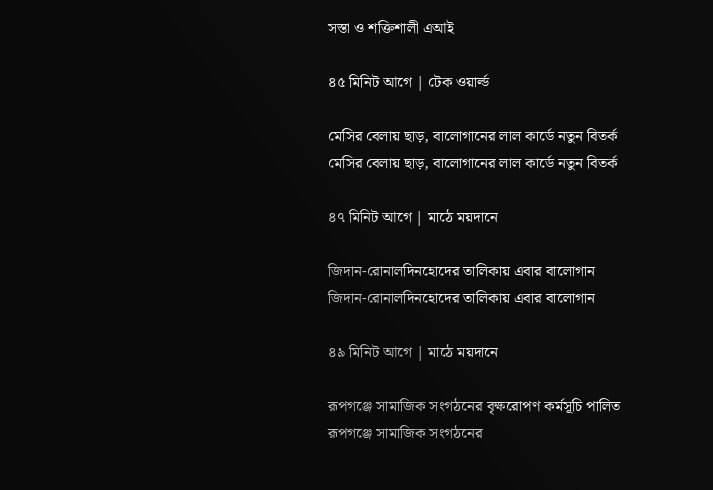সস্তা ও শক্তিশালী এআই

৪৫ মিনিট আগে | টেক ওয়ার্ল্ড

মেসির বেলায় ছাড়, বালোগানের লাল কার্ডে নতুন বিতর্ক
মেসির বেলায় ছাড়, বালোগানের লাল কার্ডে নতুন বিতর্ক

৪৭ মিনিট আগে | মাঠে ময়দানে

জিদান-রোনালদিনহোদের তালিকায় এবার বালোগান
জিদান-রোনালদিনহোদের তালিকায় এবার বালোগান

৪৯ মিনিট আগে | মাঠে ময়দানে

রূপগঞ্জে সামাজিক সংগঠনের বৃক্ষরোপণ কর্মসূচি পালিত
রূপগঞ্জে সামাজিক সংগঠনের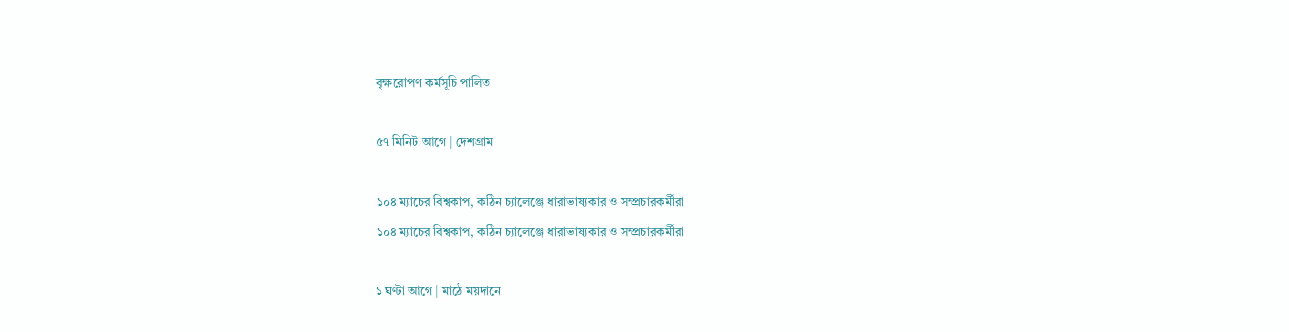বৃক্ষরোপণ কর্মসূচি পালিত

৫৭ মিনিট আগে | দেশগ্রাম

১০৪ ম্যাচের বিশ্বকাপ, কঠিন চ্যালেঞ্জে ধারাভাষ্যকার ও সম্প্রচারকর্মীরা
১০৪ ম্যাচের বিশ্বকাপ, কঠিন চ্যালেঞ্জে ধারাভাষ্যকার ও সম্প্রচারকর্মীরা

১ ঘণ্টা আগে | মাঠে ময়দানে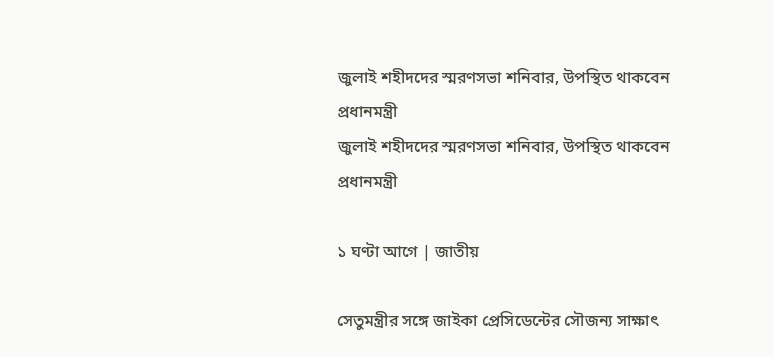জুলাই শহীদদের স্মরণসভা শনিবার, উপস্থিত থাকবেন প্রধানমন্ত্রী
জুলাই শহীদদের স্মরণসভা শনিবার, উপস্থিত থাকবেন প্রধানমন্ত্রী

১ ঘণ্টা আগে | জাতীয়

সেতুমন্ত্রীর সঙ্গে জাইকা প্রেসিডেন্টের সৌজন্য সাক্ষাৎ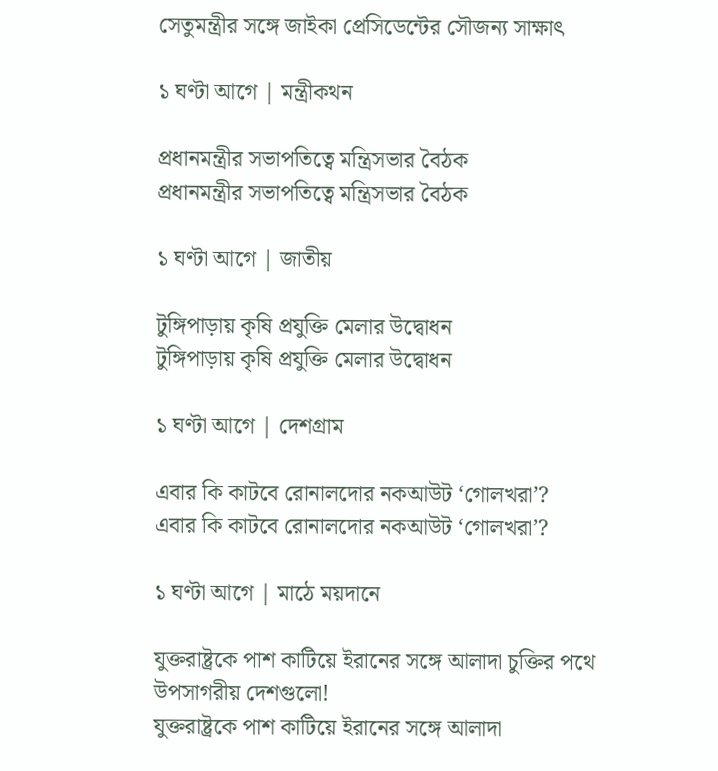সেতুমন্ত্রীর সঙ্গে জাইকা প্রেসিডেন্টের সৌজন্য সাক্ষাৎ

১ ঘণ্টা আগে | মন্ত্রীকথন

প্রধানমন্ত্রীর সভাপতিত্বে মন্ত্রিসভার বৈঠক
প্রধানমন্ত্রীর সভাপতিত্বে মন্ত্রিসভার বৈঠক

১ ঘণ্টা আগে | জাতীয়

টুঙ্গিপাড়ায় কৃষি প্রযুক্তি মেলার উদ্বোধন
টুঙ্গিপাড়ায় কৃষি প্রযুক্তি মেলার উদ্বোধন

১ ঘণ্টা আগে | দেশগ্রাম

এবার কি কাটবে রোনালদোর নকআউট ‘গোলখরা’?
এবার কি কাটবে রোনালদোর নকআউট ‘গোলখরা’?

১ ঘণ্টা আগে | মাঠে ময়দানে

যুক্তরাষ্ট্রকে পাশ কাটিয়ে ইরানের সঙ্গে আলাদা চুক্তির পথে উপসাগরীয় দেশগুলো!
যুক্তরাষ্ট্রকে পাশ কাটিয়ে ইরানের সঙ্গে আলাদা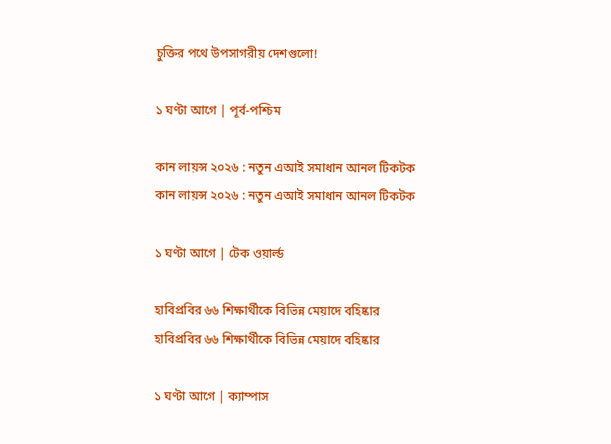চুক্তির পথে উপসাগরীয় দেশগুলো!

১ ঘণ্টা আগে | পূর্ব-পশ্চিম

কান লায়ন্স ২০২৬ : নতুন এআই সমাধান আনল টিকটক
কান লায়ন্স ২০২৬ : নতুন এআই সমাধান আনল টিকটক

১ ঘণ্টা আগে | টেক ওয়ার্ল্ড

হাবিপ্রবির ৬৬ শিক্ষার্থীকে বিভিন্ন মেয়াদে বহিষ্কার
হাবিপ্রবির ৬৬ শিক্ষার্থীকে বিভিন্ন মেয়াদে বহিষ্কার

১ ঘণ্টা আগে | ক্যাম্পাস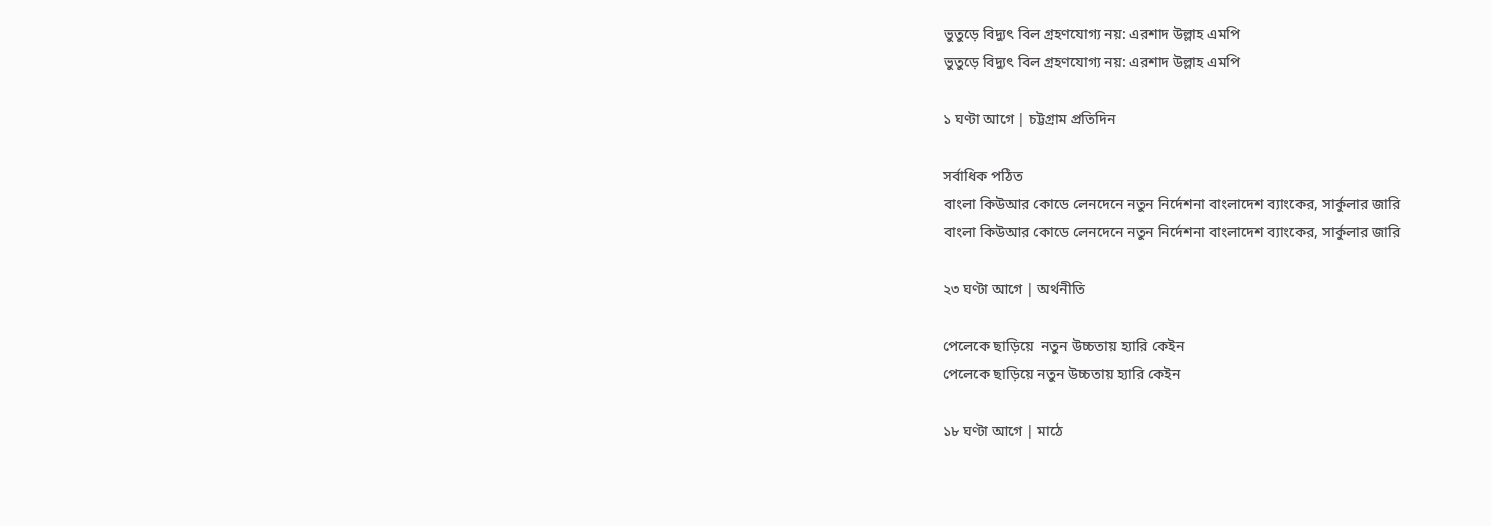ভুতুড়ে বিদ্যুৎ বিল গ্রহণযোগ্য নয়: এরশাদ উল্লাহ এমপি
ভুতুড়ে বিদ্যুৎ বিল গ্রহণযোগ্য নয়: এরশাদ উল্লাহ এমপি

১ ঘণ্টা আগে | চট্টগ্রাম প্রতিদিন

সর্বাধিক পঠিত
বাংলা কিউআর কোডে লেনদেনে নতুন নির্দেশনা বাংলাদেশ ব্যাংকের, সার্কুলার জারি
বাংলা কিউআর কোডে লেনদেনে নতুন নির্দেশনা বাংলাদেশ ব্যাংকের, সার্কুলার জারি

২৩ ঘণ্টা আগে | অর্থনীতি

পেলেকে ছাড়িয়ে  নতুন উচ্চতায় হ্যারি কেইন
পেলেকে ছাড়িয়ে নতুন উচ্চতায় হ্যারি কেইন

১৮ ঘণ্টা আগে | মাঠে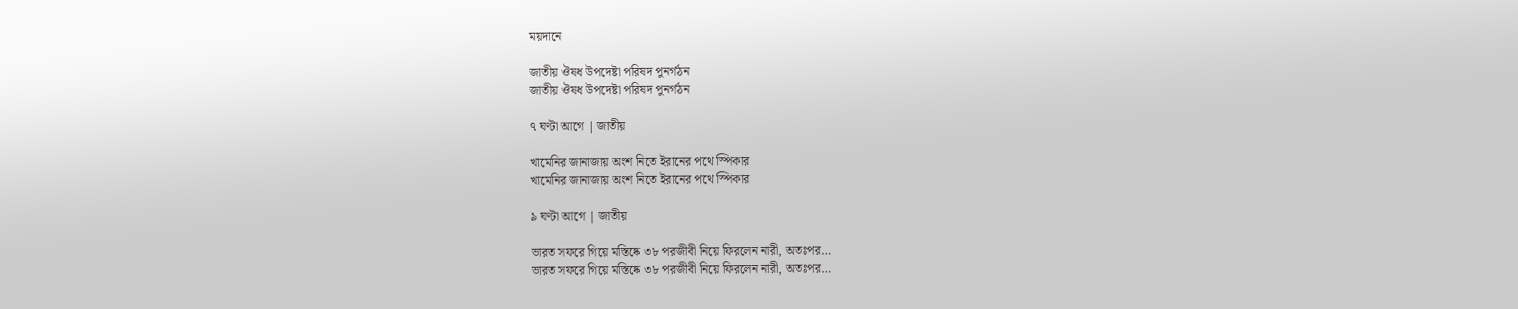ময়দানে

জাতীয় ঔষধ উপদেষ্টা পরিষদ পুনর্গঠন
জাতীয় ঔষধ উপদেষ্টা পরিষদ পুনর্গঠন

৭ ঘণ্টা আগে | জাতীয়

খামেনির জানাজায় অংশ নিতে ইরানের পথে স্পিকার
খামেনির জানাজায় অংশ নিতে ইরানের পথে স্পিকার

৯ ঘণ্টা আগে | জাতীয়

ভারত সফরে গিয়ে মস্তিষ্কে ৩৮ পরজীবী নিয়ে ফিরলেন নারী, অতঃপর…
ভারত সফরে গিয়ে মস্তিষ্কে ৩৮ পরজীবী নিয়ে ফিরলেন নারী, অতঃপর…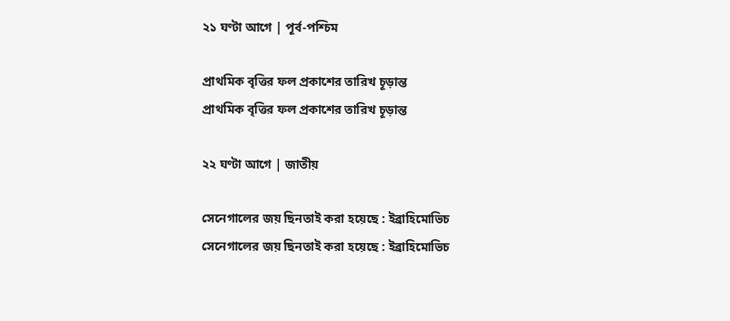২১ ঘণ্টা আগে | পূর্ব-পশ্চিম

প্রাথমিক বৃত্তির ফল প্রকাশের তারিখ চূড়ান্ত
প্রাথমিক বৃত্তির ফল প্রকাশের তারিখ চূড়ান্ত

২২ ঘণ্টা আগে | জাতীয়

সেনেগালের জয় ছিনতাই করা হয়েছে : ইব্রাহিমোভিচ
সেনেগালের জয় ছিনতাই করা হয়েছে : ইব্রাহিমোভিচ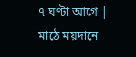৭ ঘণ্টা আগে | মাঠে ময়দানে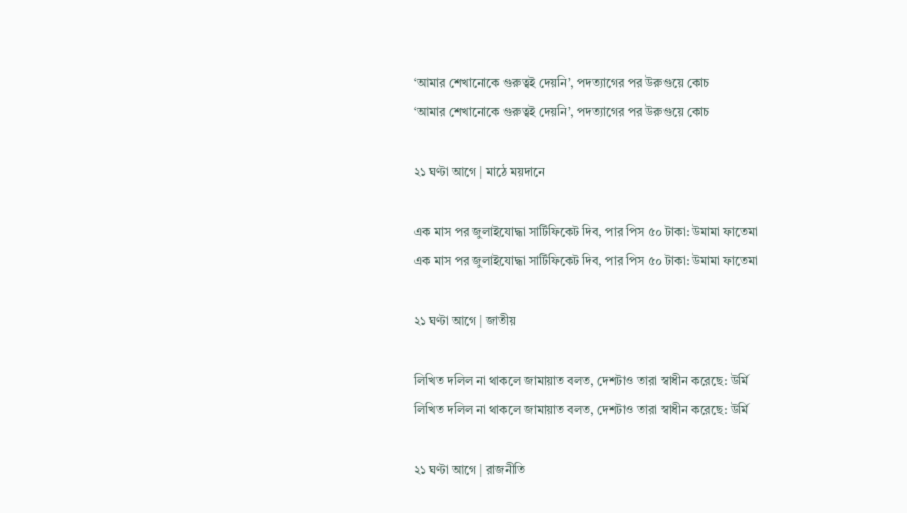‘আমার শেখানোকে গুরুত্বই দেয়নি’, পদত্যাগের পর উরুগুয়ে কোচ
‘আমার শেখানোকে গুরুত্বই দেয়নি’, পদত্যাগের পর উরুগুয়ে কোচ

২১ ঘণ্টা আগে | মাঠে ময়দানে

এক মাস পর জুলাইযোদ্ধা সার্টিফিকেট দিব, পার পিস ৫০ টাকা: উমামা ফাতেমা
এক মাস পর জুলাইযোদ্ধা সার্টিফিকেট দিব, পার পিস ৫০ টাকা: উমামা ফাতেমা

২১ ঘণ্টা আগে | জাতীয়

লিখিত দলিল না থাকলে জামায়াত বলত, দেশটাও তারা স্বাধীন করেছে: উর্মি
লিখিত দলিল না থাকলে জামায়াত বলত, দেশটাও তারা স্বাধীন করেছে: উর্মি

২১ ঘণ্টা আগে | রাজনীতি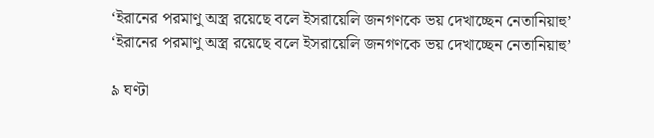‘ইরানের পরমাণু অস্ত্র রয়েছে বলে ইসরায়েলি জনগণকে ভয় দেখাচ্ছেন নেতানিয়াহু’
‘ইরানের পরমাণু অস্ত্র রয়েছে বলে ইসরায়েলি জনগণকে ভয় দেখাচ্ছেন নেতানিয়াহু’

৯ ঘণ্টা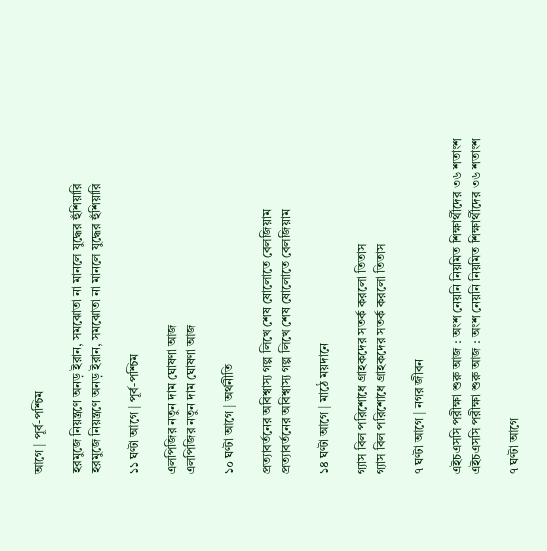আগে | পূর্ব-পশ্চিম

হরমুজে নিয়ন্ত্রণে অনড় ইরান, সমঝোতা না মানলে যুদ্ধের হুঁশিয়ারি
হরমুজে নিয়ন্ত্রণে অনড় ইরান, সমঝোতা না মানলে যুদ্ধের হুঁশিয়ারি

১১ ঘণ্টা আগে | পূর্ব-পশ্চিম

এলপিজির নতুন দাম ঘোষণা আজ
এলপিজির নতুন দাম ঘোষণা আজ

১০ ঘণ্টা আগে | অর্থনীতি

প্রত্যাবর্তনের অবিশ্বাস্য গল্প লিখে শেষ ষোলোতে বেলজিয়াম
প্রত্যাবর্তনের অবিশ্বাস্য গল্প লিখে শেষ ষোলোতে বেলজিয়াম

১৪ ঘণ্টা আগে | মাঠে ময়দানে

গ্যাস বিল পরিশোধে গ্রাহকদের সতর্ক করলো তিতাস
গ্যাস বিল পরিশোধে গ্রাহকদের সতর্ক করলো তিতাস

৭ ঘণ্টা আগে | নগর জীবন

এইচএসসি পরীক্ষা শুরু আজ : অংশ নেয়নি নিয়মিত শিক্ষার্থীদের ৩৬ শতাংশ
এইচএসসি পরীক্ষা শুরু আজ : অংশ নেয়নি নিয়মিত শিক্ষার্থীদের ৩৬ শতাংশ

৭ ঘণ্টা আগে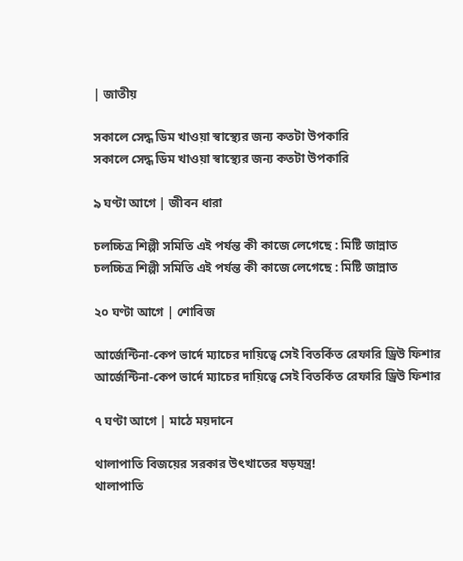| জাতীয়

সকালে সেদ্ধ ডিম খাওয়া স্বাস্থ্যের জন্য কতটা উপকারি
সকালে সেদ্ধ ডিম খাওয়া স্বাস্থ্যের জন্য কতটা উপকারি

৯ ঘণ্টা আগে | জীবন ধারা

চলচ্চিত্র শিল্পী সমিতি এই পর্যন্ত কী কাজে লেগেছে : মিষ্টি জান্নাত
চলচ্চিত্র শিল্পী সমিতি এই পর্যন্ত কী কাজে লেগেছে : মিষ্টি জান্নাত

২০ ঘণ্টা আগে | শোবিজ

আর্জেন্টিনা-কেপ ভার্দে ম্যাচের দায়িত্বে সেই বিতর্কিত রেফারি ড্রিউ ফিশার
আর্জেন্টিনা-কেপ ভার্দে ম্যাচের দায়িত্বে সেই বিতর্কিত রেফারি ড্রিউ ফিশার

৭ ঘণ্টা আগে | মাঠে ময়দানে

থালাপাতি বিজয়ের সরকার উৎখাতের ষড়যন্ত্র!
থালাপাতি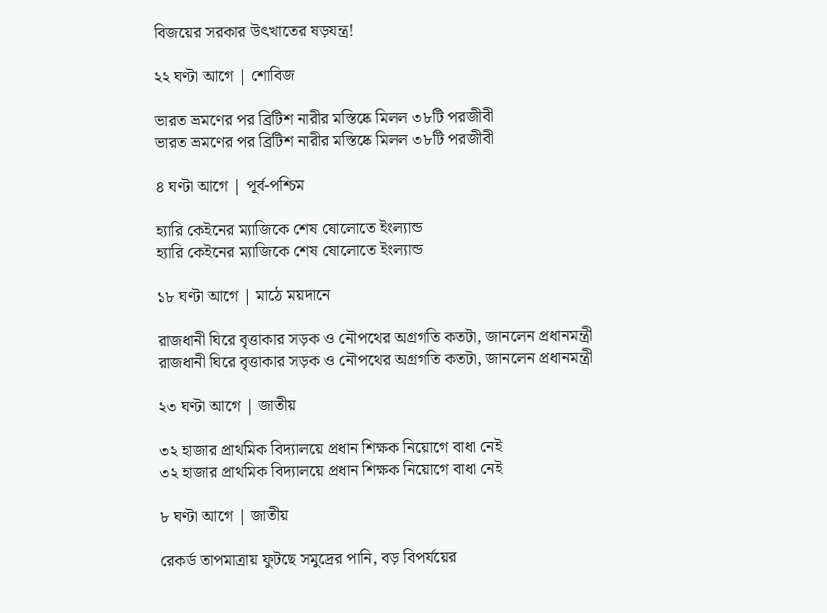বিজয়ের সরকার উৎখাতের ষড়যন্ত্র!

২২ ঘণ্টা আগে | শোবিজ

ভারত ভ্রমণের পর ব্রিটিশ নারীর মস্তিষ্কে মিলল ৩৮টি পরজীবী
ভারত ভ্রমণের পর ব্রিটিশ নারীর মস্তিষ্কে মিলল ৩৮টি পরজীবী

৪ ঘণ্টা আগে | পূর্ব-পশ্চিম

হ্যারি কেইনের ম্যাজিকে শেষ ষোলোতে ইংল্যান্ড
হ্যারি কেইনের ম্যাজিকে শেষ ষোলোতে ইংল্যান্ড

১৮ ঘণ্টা আগে | মাঠে ময়দানে

রাজধানী ঘিরে বৃত্তাকার সড়ক ও নৌপথের অগ্রগতি কতটা, জানলেন প্রধানমন্ত্রী
রাজধানী ঘিরে বৃত্তাকার সড়ক ও নৌপথের অগ্রগতি কতটা, জানলেন প্রধানমন্ত্রী

২৩ ঘণ্টা আগে | জাতীয়

৩২ হাজার প্রাথমিক বিদ্যালয়ে প্রধান শিক্ষক নিয়োগে বাধা নেই
৩২ হাজার প্রাথমিক বিদ্যালয়ে প্রধান শিক্ষক নিয়োগে বাধা নেই

৮ ঘণ্টা আগে | জাতীয়

রেকর্ড তাপমাত্রায় ফুটছে সমুদ্রের পানি, বড় বিপর্যয়ের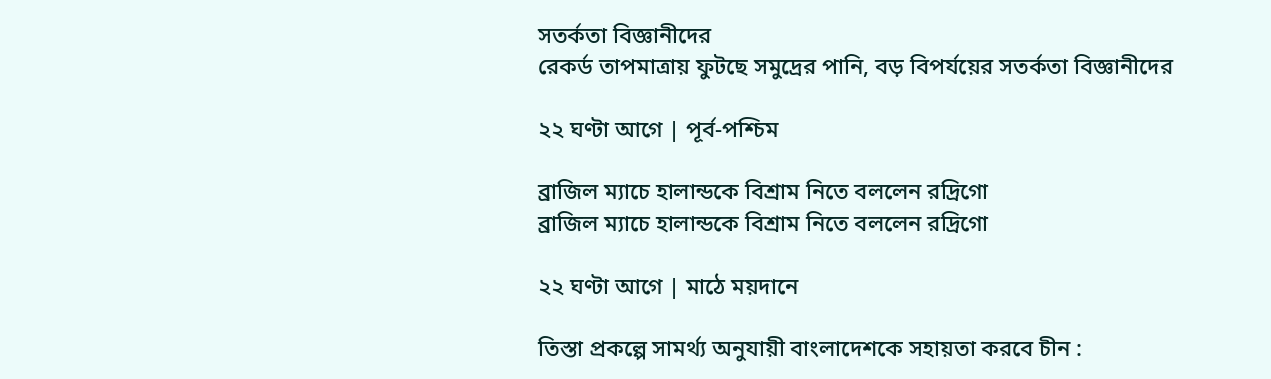সতর্কতা বিজ্ঞানীদের
রেকর্ড তাপমাত্রায় ফুটছে সমুদ্রের পানি, বড় বিপর্যয়ের সতর্কতা বিজ্ঞানীদের

২২ ঘণ্টা আগে | পূর্ব-পশ্চিম

ব্রাজিল ম্যাচে হালান্ডকে বিশ্রাম নিতে বললেন রদ্রিগো
ব্রাজিল ম্যাচে হালান্ডকে বিশ্রাম নিতে বললেন রদ্রিগো

২২ ঘণ্টা আগে | মাঠে ময়দানে

তিস্তা প্রকল্পে সামর্থ্য অনুযায়ী বাংলাদেশকে সহায়তা করবে চীন :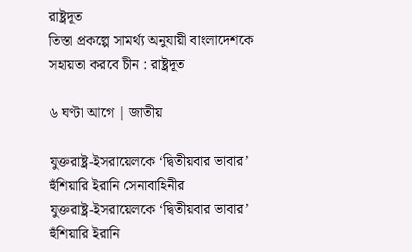রাষ্ট্রদূত
তিস্তা প্রকল্পে সামর্থ্য অনুযায়ী বাংলাদেশকে সহায়তা করবে চীন : রাষ্ট্রদূত

৬ ঘণ্টা আগে | জাতীয়

যুক্তরাষ্ট্র-ইসরায়েলকে ‘দ্বিতীয়বার ভাবার’ হুঁশিয়ারি ইরানি সেনাবাহিনীর
যুক্তরাষ্ট্র-ইসরায়েলকে ‘দ্বিতীয়বার ভাবার’ হুঁশিয়ারি ইরানি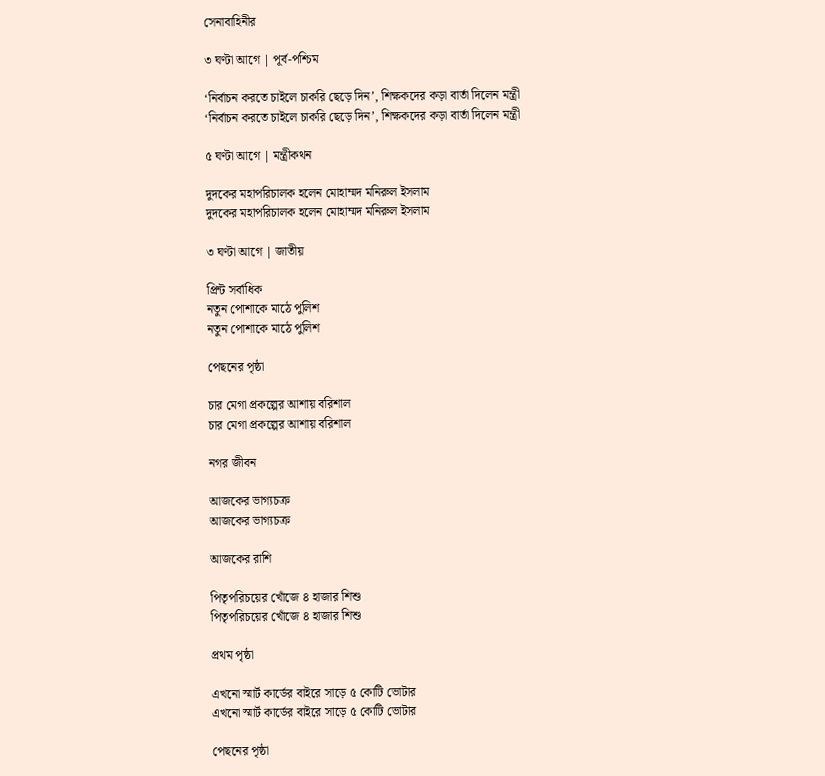সেনাবাহিনীর

৩ ঘণ্টা আগে | পূর্ব-পশ্চিম

‘নির্বাচন করতে চাইলে চাকরি ছেড়ে দিন’, শিক্ষকদের কড়া বার্তা দিলেন মন্ত্রী
‘নির্বাচন করতে চাইলে চাকরি ছেড়ে দিন’, শিক্ষকদের কড়া বার্তা দিলেন মন্ত্রী

৫ ঘণ্টা আগে | মন্ত্রীকথন

দুদকের মহাপরিচালক হলেন মোহাম্মদ মনিরুল ইসলাম
দুদকের মহাপরিচালক হলেন মোহাম্মদ মনিরুল ইসলাম

৩ ঘণ্টা আগে | জাতীয়

প্রিন্ট সর্বাধিক
নতুন পোশাকে মাঠে পুলিশ
নতুন পোশাকে মাঠে পুলিশ

পেছনের পৃষ্ঠা

চার মেগা প্রকল্পের আশায় বরিশাল
চার মেগা প্রকল্পের আশায় বরিশাল

নগর জীবন

আজকের ভাগ্যচক্র
আজকের ভাগ্যচক্র

আজকের রাশি

পিতৃপরিচয়ের খোঁজে ৪ হাজার শিশু
পিতৃপরিচয়ের খোঁজে ৪ হাজার শিশু

প্রথম পৃষ্ঠা

এখনো স্মার্ট কার্ডের বাইরে সাড়ে ৫ কোটি ভোটার
এখনো স্মার্ট কার্ডের বাইরে সাড়ে ৫ কোটি ভোটার

পেছনের পৃষ্ঠা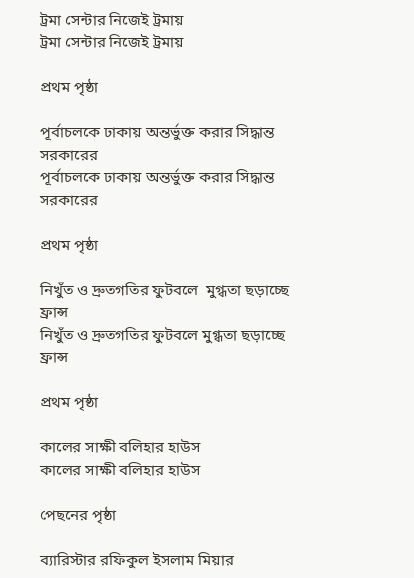ট্রমা সেন্টার নিজেই ট্রমায়
ট্রমা সেন্টার নিজেই ট্রমায়

প্রথম পৃষ্ঠা

পূর্বাচলকে ঢাকায় অন্তর্ভুক্ত করার সিদ্ধান্ত সরকারের
পূর্বাচলকে ঢাকায় অন্তর্ভুক্ত করার সিদ্ধান্ত সরকারের

প্রথম পৃষ্ঠা

নিখুঁত ও দ্রুতগতির ফুটবলে  মুগ্ধতা ছড়াচ্ছে ফ্রান্স
নিখুঁত ও দ্রুতগতির ফুটবলে মুগ্ধতা ছড়াচ্ছে ফ্রান্স

প্রথম পৃষ্ঠা

কালের সাক্ষী বলিহার হাউস
কালের সাক্ষী বলিহার হাউস

পেছনের পৃষ্ঠা

ব্যারিস্টার রফিকুল ইসলাম মিয়ার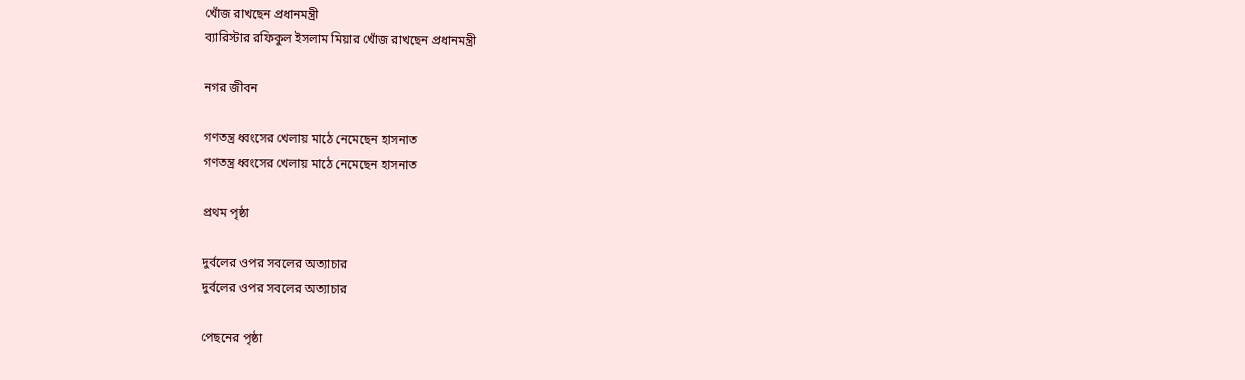খোঁজ রাখছেন প্রধানমন্ত্রী
ব্যারিস্টার রফিকুল ইসলাম মিয়ার খোঁজ রাখছেন প্রধানমন্ত্রী

নগর জীবন

গণতন্ত্র ধ্বংসের খেলায় মাঠে নেমেছেন হাসনাত
গণতন্ত্র ধ্বংসের খেলায় মাঠে নেমেছেন হাসনাত

প্রথম পৃষ্ঠা

দুর্বলের ওপর সবলের অত্যাচার
দুর্বলের ওপর সবলের অত্যাচার

পেছনের পৃষ্ঠা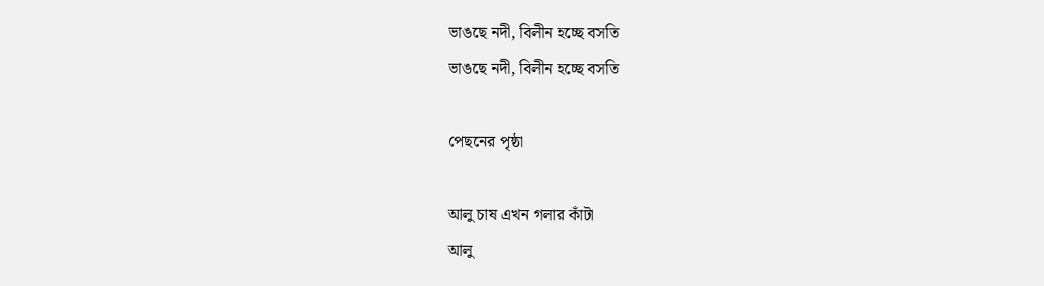ভাঙছে নদী, বিলীন হচ্ছে বসতি
ভাঙছে নদী, বিলীন হচ্ছে বসতি

পেছনের পৃষ্ঠা

আলু চাষ এখন গলার কাঁটা
আলু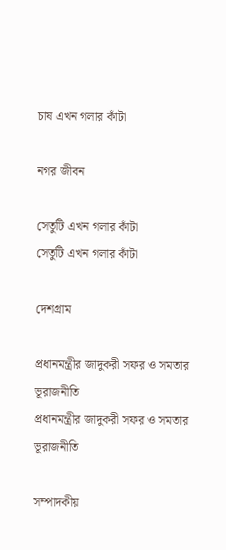চাষ এখন গলার কাঁটা

নগর জীবন

সেতুটি এখন গলার কাঁটা
সেতুটি এখন গলার কাঁটা

দেশগ্রাম

প্রধানমন্ত্রীর জাদুকরী সফর ও সমতার ভূরাজনীতি
প্রধানমন্ত্রীর জাদুকরী সফর ও সমতার ভূরাজনীতি

সম্পাদকীয়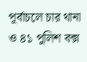পূর্বাচলে চার থানা ও ৪১ পুলিশ বক্স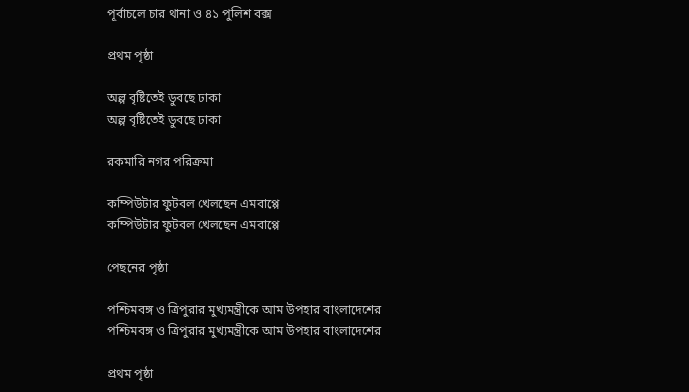পূর্বাচলে চার থানা ও ৪১ পুলিশ বক্স

প্রথম পৃষ্ঠা

অল্প বৃষ্টিতেই ডুবছে ঢাকা
অল্প বৃষ্টিতেই ডুবছে ঢাকা

রকমারি নগর পরিক্রমা

কম্পিউটার ফুটবল খেলছেন এমবাপ্পে
কম্পিউটার ফুটবল খেলছেন এমবাপ্পে

পেছনের পৃষ্ঠা

পশ্চিমবঙ্গ ও ত্রিপুরার মুখ্যমন্ত্রীকে আম উপহার বাংলাদেশের
পশ্চিমবঙ্গ ও ত্রিপুরার মুখ্যমন্ত্রীকে আম উপহার বাংলাদেশের

প্রথম পৃষ্ঠা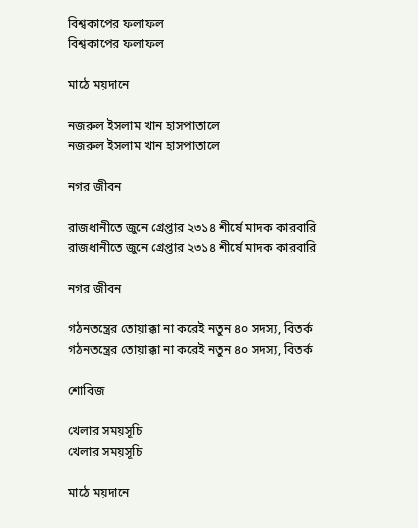বিশ্বকাপের ফলাফল
বিশ্বকাপের ফলাফল

মাঠে ময়দানে

নজরুল ইসলাম খান হাসপাতালে
নজরুল ইসলাম খান হাসপাতালে

নগর জীবন

রাজধানীতে জুনে গ্রেপ্তার ২৩১৪ শীর্ষে মাদক কারবারি
রাজধানীতে জুনে গ্রেপ্তার ২৩১৪ শীর্ষে মাদক কারবারি

নগর জীবন

গঠনতন্ত্রের তোয়াক্কা না করেই নতুন ৪০ সদস্য, বিতর্ক
গঠনতন্ত্রের তোয়াক্কা না করেই নতুন ৪০ সদস্য, বিতর্ক

শোবিজ

খেলার সময়সূচি
খেলার সময়সূচি

মাঠে ময়দানে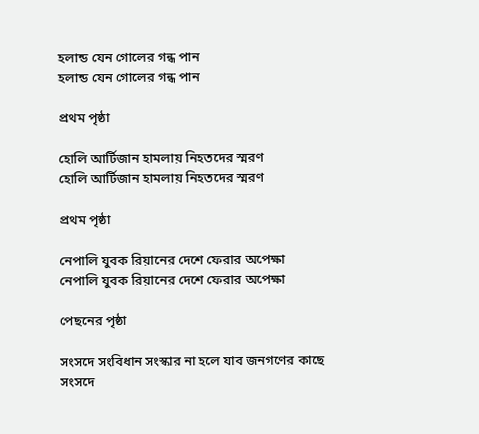হলান্ড যেন গোলের গন্ধ পান
হলান্ড যেন গোলের গন্ধ পান

প্রথম পৃষ্ঠা

হোলি আর্টিজান হামলায় নিহতদের স্মরণ
হোলি আর্টিজান হামলায় নিহতদের স্মরণ

প্রথম পৃষ্ঠা

নেপালি যুবক রিয়ানের দেশে ফেরার অপেক্ষা
নেপালি যুবক রিয়ানের দেশে ফেরার অপেক্ষা

পেছনের পৃষ্ঠা

সংসদে সংবিধান সংস্কার না হলে যাব জনগণের কাছে
সংসদে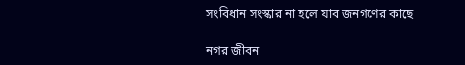সংবিধান সংস্কার না হলে যাব জনগণের কাছে

নগর জীবন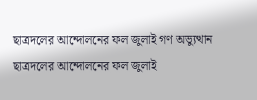ছাত্রদলের আন্দোলনের ফল জুলাই গণ অভ্যুত্থান
ছাত্রদলের আন্দোলনের ফল জুলাই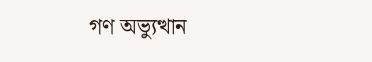গণ অভ্যুত্থান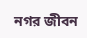নগর জীবন